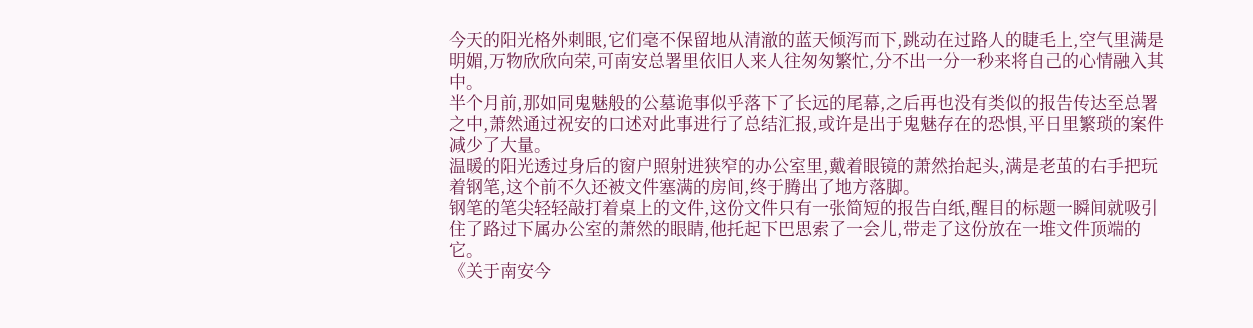今天的阳光格外刺眼,它们毫不保留地从清澈的蓝天倾泻而下,跳动在过路人的睫毛上,空气里满是明媚,万物欣欣向荣,可南安总署里依旧人来人往匆匆繁忙,分不出一分一秒来将自己的心情融入其中。
半个月前,那如同鬼魅般的公墓诡事似乎落下了长远的尾幕,之后再也没有类似的报告传达至总署之中,萧然通过祝安的口述对此事进行了总结汇报,或许是出于鬼魅存在的恐惧,平日里繁琐的案件减少了大量。
温暖的阳光透过身后的窗户照射进狭窄的办公室里,戴着眼镜的萧然抬起头,满是老茧的右手把玩着钢笔,这个前不久还被文件塞满的房间,终于腾出了地方落脚。
钢笔的笔尖轻轻敲打着桌上的文件,这份文件只有一张简短的报告白纸,醒目的标题一瞬间就吸引住了路过下属办公室的萧然的眼睛,他托起下巴思索了一会儿,带走了这份放在一堆文件顶端的它。
《关于南安今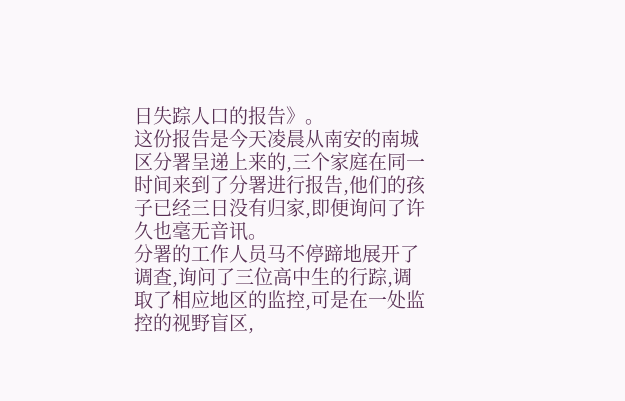日失踪人口的报告》。
这份报告是今天凌晨从南安的南城区分署呈递上来的,三个家庭在同一时间来到了分署进行报告,他们的孩子已经三日没有归家,即便询问了许久也毫无音讯。
分署的工作人员马不停蹄地展开了调查,询问了三位高中生的行踪,调取了相应地区的监控,可是在一处监控的视野盲区,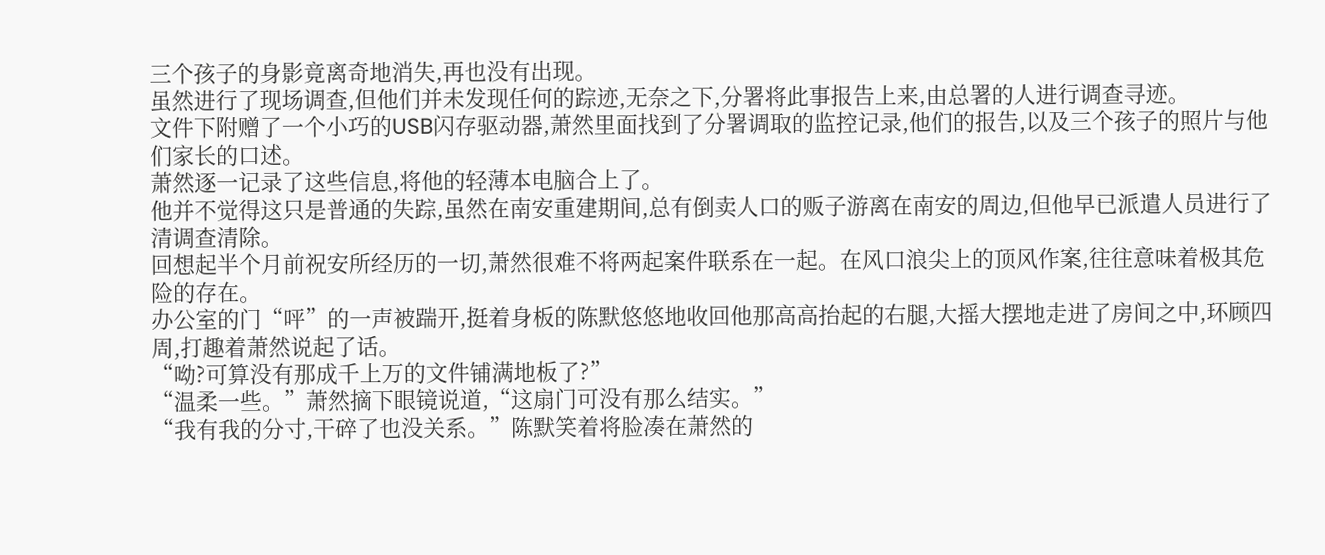三个孩子的身影竟离奇地消失,再也没有出现。
虽然进行了现场调查,但他们并未发现任何的踪迹,无奈之下,分署将此事报告上来,由总署的人进行调查寻迹。
文件下附赠了一个小巧的USB闪存驱动器,萧然里面找到了分署调取的监控记录,他们的报告,以及三个孩子的照片与他们家长的口述。
萧然逐一记录了这些信息,将他的轻薄本电脑合上了。
他并不觉得这只是普通的失踪,虽然在南安重建期间,总有倒卖人口的贩子游离在南安的周边,但他早已派遣人员进行了清调查清除。
回想起半个月前祝安所经历的一切,萧然很难不将两起案件联系在一起。在风口浪尖上的顶风作案,往往意味着极其危险的存在。
办公室的门“呯”的一声被踹开,挺着身板的陈默悠悠地收回他那高高抬起的右腿,大摇大摆地走进了房间之中,环顾四周,打趣着萧然说起了话。
“呦?可算没有那成千上万的文件铺满地板了?”
“温柔一些。”萧然摘下眼镜说道,“这扇门可没有那么结实。”
“我有我的分寸,干碎了也没关系。”陈默笑着将脸凑在萧然的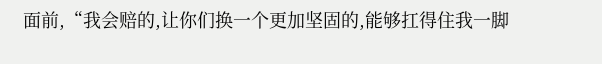面前,“我会赔的,让你们换一个更加坚固的,能够扛得住我一脚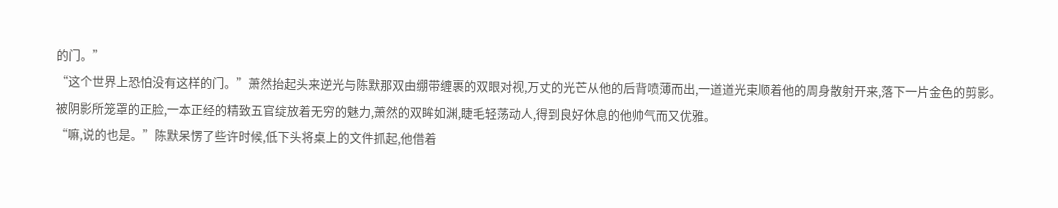的门。”
“这个世界上恐怕没有这样的门。”萧然抬起头来逆光与陈默那双由绷带缠裹的双眼对视,万丈的光芒从他的后背喷薄而出,一道道光束顺着他的周身散射开来,落下一片金色的剪影。
被阴影所笼罩的正脸,一本正经的精致五官绽放着无穷的魅力,萧然的双眸如渊,睫毛轻荡动人,得到良好休息的他帅气而又优雅。
“嘛,说的也是。”陈默呆愣了些许时候,低下头将桌上的文件抓起,他借着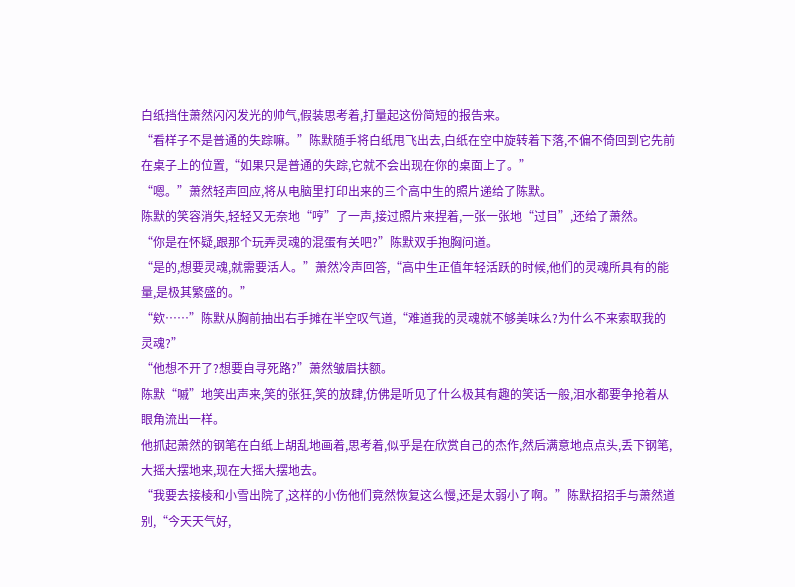白纸挡住萧然闪闪发光的帅气,假装思考着,打量起这份简短的报告来。
“看样子不是普通的失踪嘛。”陈默随手将白纸甩飞出去,白纸在空中旋转着下落,不偏不倚回到它先前在桌子上的位置,“如果只是普通的失踪,它就不会出现在你的桌面上了。”
“嗯。”萧然轻声回应,将从电脑里打印出来的三个高中生的照片递给了陈默。
陈默的笑容消失,轻轻又无奈地“哼”了一声,接过照片来捏着,一张一张地“过目”,还给了萧然。
“你是在怀疑,跟那个玩弄灵魂的混蛋有关吧?”陈默双手抱胸问道。
“是的,想要灵魂,就需要活人。”萧然冷声回答,“高中生正值年轻活跃的时候,他们的灵魂所具有的能量,是极其繁盛的。”
“欸……”陈默从胸前抽出右手摊在半空叹气道,“难道我的灵魂就不够美味么?为什么不来索取我的灵魂?”
“他想不开了?想要自寻死路?”萧然皱眉扶额。
陈默“嘁”地笑出声来,笑的张狂,笑的放肆,仿佛是听见了什么极其有趣的笑话一般,泪水都要争抢着从眼角流出一样。
他抓起萧然的钢笔在白纸上胡乱地画着,思考着,似乎是在欣赏自己的杰作,然后满意地点点头,丢下钢笔,大摇大摆地来,现在大摇大摆地去。
“我要去接棱和小雪出院了,这样的小伤他们竟然恢复这么慢,还是太弱小了啊。”陈默招招手与萧然道别,“今天天气好,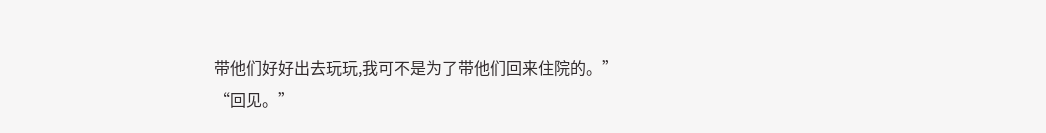带他们好好出去玩玩,我可不是为了带他们回来住院的。”
“回见。”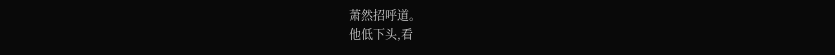萧然招呼道。
他低下头,看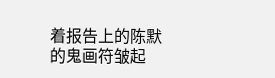着报告上的陈默的鬼画符皱起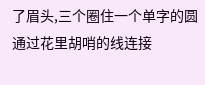了眉头,三个圈住一个单字的圆通过花里胡哨的线连接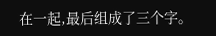在一起,最后组成了三个字。